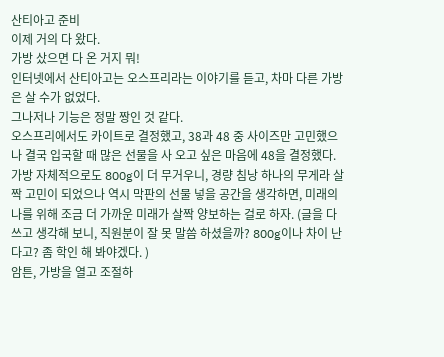산티아고 준비
이제 거의 다 왔다.
가방 샀으면 다 온 거지 뭐!
인터넷에서 산티아고는 오스프리라는 이야기를 듣고, 차마 다른 가방은 살 수가 없었다.
그나저나 기능은 정말 짱인 것 같다.
오스프리에서도 카이트로 결정했고, 38과 48 중 사이즈만 고민했으나 결국 입국할 때 많은 선물을 사 오고 싶은 마음에 48을 결정했다.
가방 자체적으로도 800g이 더 무거우니, 경량 침낭 하나의 무게라 살짝 고민이 되었으나 역시 막판의 선물 넣을 공간을 생각하면, 미래의 나를 위해 조금 더 가까운 미래가 살짝 양보하는 걸로 하자. (글을 다 쓰고 생각해 보니, 직원분이 잘 못 말씀 하셨을까? 800g이나 차이 난다고? 좀 학인 해 봐야겠다. )
암튼, 가방을 열고 조절하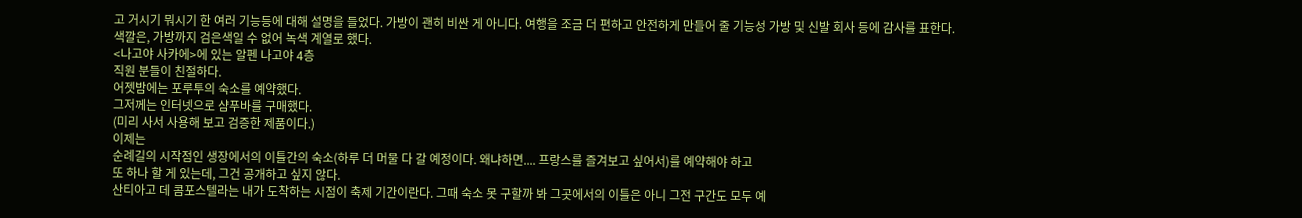고 거시기 뭐시기 한 여러 기능등에 대해 설명을 들었다. 가방이 괜히 비싼 게 아니다. 여행을 조금 더 편하고 안전하게 만들어 줄 기능성 가방 및 신발 회사 등에 감사를 표한다.
색깔은, 가방까지 검은색일 수 없어 녹색 계열로 했다.
<나고야 사카에>에 있는 알펜 나고야 4층
직원 분들이 친절하다.
어젯밤에는 포루투의 숙소를 예약했다.
그저께는 인터넷으로 샴푸바를 구매했다.
(미리 사서 사용해 보고 검증한 제품이다.)
이제는
순례길의 시작점인 생장에서의 이틀간의 숙소(하루 더 머물 다 갈 예정이다. 왜냐하면.... 프랑스를 즐겨보고 싶어서)를 예약해야 하고
또 하나 할 게 있는데, 그건 공개하고 싶지 않다.
산티아고 데 콤포스텔라는 내가 도착하는 시점이 축제 기간이란다. 그때 숙소 못 구할까 봐 그곳에서의 이틀은 아니 그전 구간도 모두 예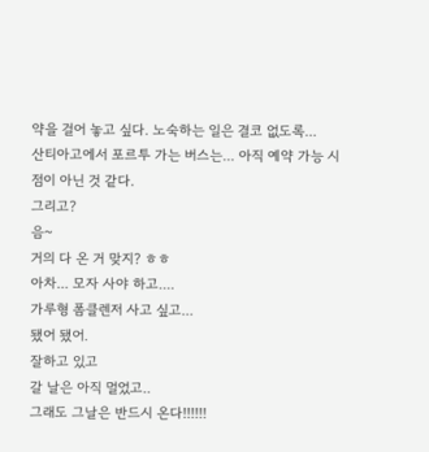약을 걸어 놓고 싶다. 노숙하는 일은 결코 없도록...
산티아고에서 포르투 가는 버스는... 아직 예약 가능 시점이 아닌 것 같다.
그리고?
음~
거의 다 온 거 맞지? ㅎㅎ
아차... 모자 사야 하고....
가루형 폼클렌저 사고 싶고...
됐어 됐어.
잘하고 있고
갈 날은 아직 멀었고..
그래도 그날은 반드시 온다!!!!!!